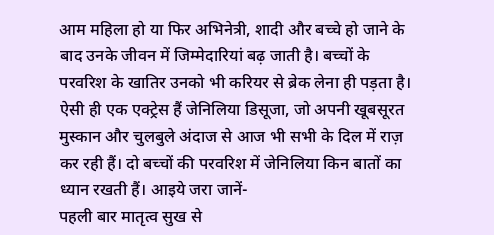आम महिला हो या फिर अभिनेत्री, शादी और बच्चे हो जाने के बाद उनके जीवन में जिम्मेदारियां बढ़ जाती है। बच्चों के परवरिश के खातिर उनको भी करियर से ब्रेक लेना ही पड़ता है। ऐसी ही एक एक्ट्रेस हैं जेनिलिया डिसूजा, जो अपनी खूबसूरत मुस्कान और चुलबुले अंदाज से आज भी सभी के दिल में राज़ कर रही हैं। दो बच्चों की परवरिश में जेनिलिया किन बातों का ध्यान रखती हैं। आइये जरा जानें-
पहली बार मातृत्व सुख से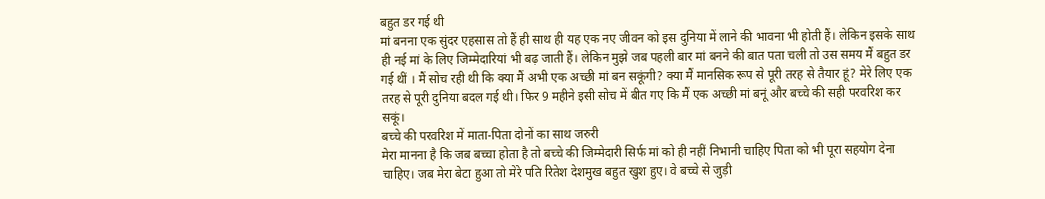बहुत डर गई थी
मां बनना एक सुंदर एहसास तो हैं ही साथ ही यह एक नए जीवन को इस दुनिया में लाने की भावना भी होती हैं। लेकिन इसके साथ ही नई मां के लिए जिम्मेदारियां भी बढ़ जाती हैं। लेकिन मुझे जब पहली बार मां बनने की बात पता चली तो उस समय मैं बहुत डर गई थीं । मैं सोच रही थी कि क्या मैं अभी एक अच्छी मां बन सकूंगी? क्या मैं मानसिक रूप से पूरी तरह से तैयार हूं? मेरे लिए एक तरह से पूरी दुनिया बदल गई थी। फिर 9 महीने इसी सोच में बीत गए कि मैं एक अच्छी मां बनूं और बच्चे की सही परवरिश कर सकूं।
बच्चे की परवरिश में माता-पिता दोनों का साथ जरुरी
मेरा मानना है कि जब बच्चा होता है तो बच्चे की जिम्मेदारी सिर्फ मां को ही नहीं निभानी चाहिए पिता को भी पूरा सहयोग देना चाहिए। जब मेरा बेटा हुआ तो मेरे पति रितेश देशमुख बहुत खुश हुए। वे बच्चे से जुड़ी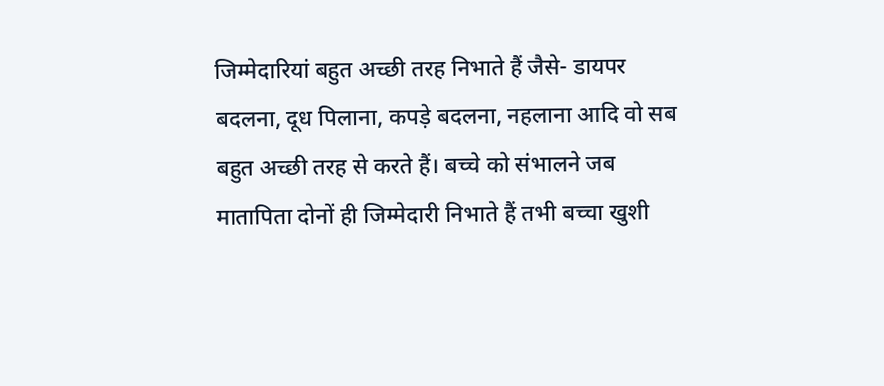जिम्मेदारियां बहुत अच्छी तरह निभाते हैं जैसे- डायपर बदलना, दूध पिलाना, कपड़े बदलना, नहलाना आदि वो सब बहुत अच्छी तरह से करते हैं। बच्चे को संभालने जब मातापिता दोनों ही जिम्मेदारी निभाते हैं तभी बच्चा खुशी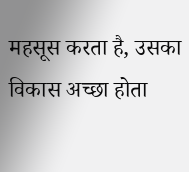महसूस करता है, उसका विकास अच्छा होता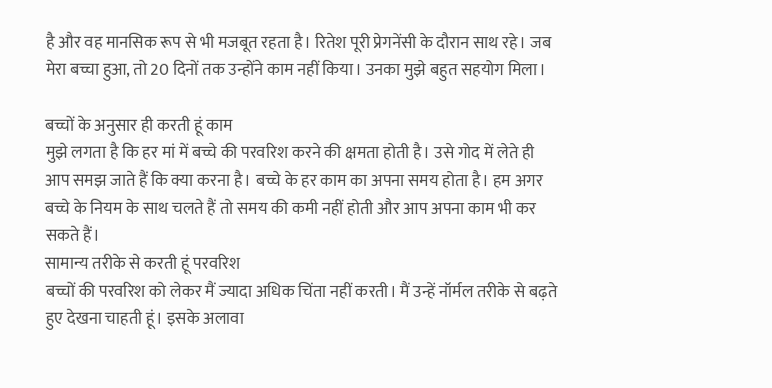है और वह मानसिक रूप से भी मजबूत रहता है। रितेश पूरी प्रेगनेंसी के दौरान साथ रहे। जब मेरा बच्चा हुआ, तो 20 दिनों तक उन्होंने काम नहीं किया। उनका मुझे बहुत सहयोग मिला।

बच्चों के अनुसार ही करती हूं काम
मुझे लगता है कि हर मां में बच्चे की परवरिश करने की क्षमता होती है। उसे गोद में लेते ही आप समझ जाते हैं कि क्या करना है। बच्चे के हर काम का अपना समय होता है। हम अगर बच्चे के नियम के साथ चलते हैं तो समय की कमी नहीं होती और आप अपना काम भी कर सकते हैं।
सामान्य तरीके से करती हूं परवरिश
बच्चों की परवरिश को लेकर मैं ज्यादा अधिक चिंता नहीं करती। मैं उन्हें नॉर्मल तरीके से बढ़ते हुए देखना चाहती हूं। इसके अलावा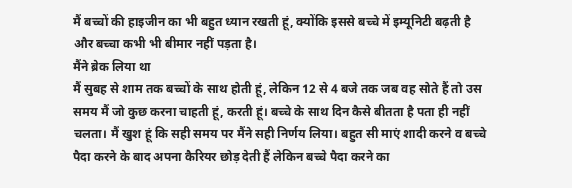मैं बच्चों की हाइजीन का भी बहुत ध्यान रखती हूं, क्योंकि इससे बच्चे में इम्यूनिटी बढ़ती है और बच्चा कभी भी बीमार नहीं पड़ता है।
मैंने ब्रेक लिया था
मैं सुबह से शाम तक बच्चों के साथ होती हूं, लेकिन 12 से 4 बजे तक जब वह सोते हैं तो उस समय मैं जो कुछ करना चाहती हूं, करती हूं। बच्चे के साथ दिन कैसे बीतता है पता ही नहीं चलता। मैं खुश हूं कि सही समय पर मैंने सही निर्णय लिया। बहुत सी माएं शादी करने व बच्चे पैदा करने के बाद अपना कैरियर छोड़ देती हैं लेकिन बच्चे पैदा करने का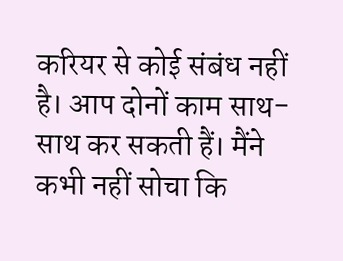करियर से कोई संबंध नहीं है। आप दोनों काम साथ-साथ कर सकती हैं। मैंने कभी नहीं सोचा कि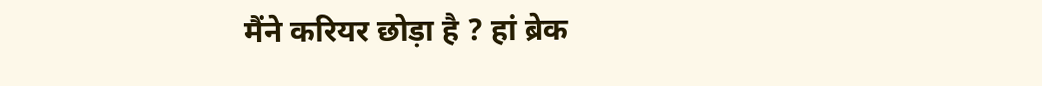मैंने करियर छोड़ा है ? हां ब्रेक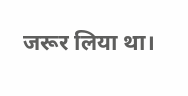जरूर लिया था।